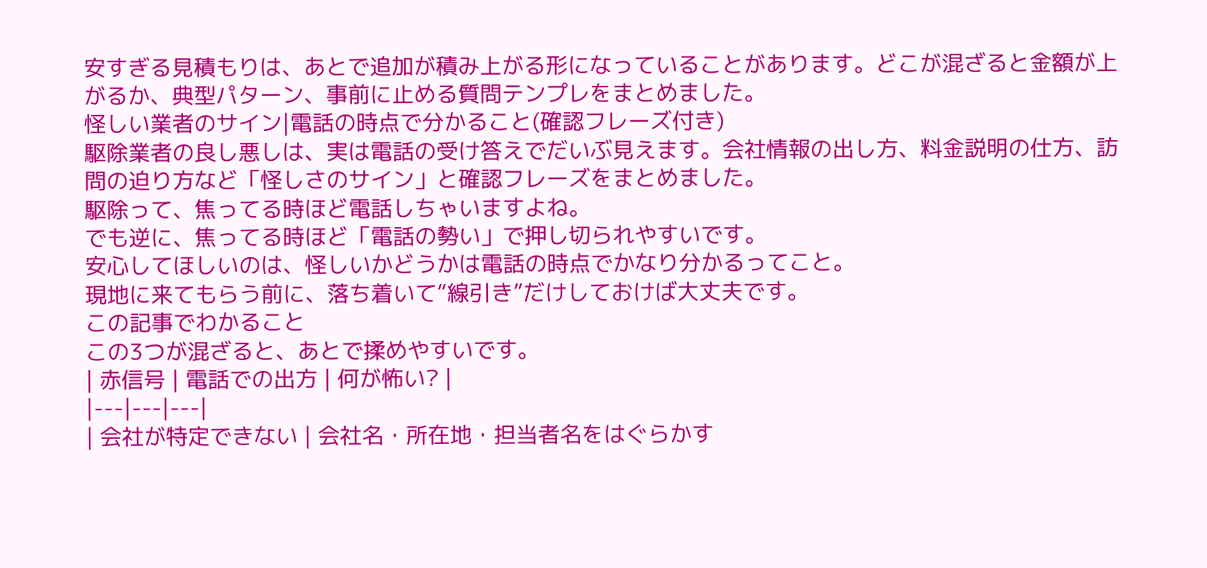安すぎる見積もりは、あとで追加が積み上がる形になっていることがあります。どこが混ざると金額が上がるか、典型パターン、事前に止める質問テンプレをまとめました。
怪しい業者のサイン|電話の時点で分かること(確認フレーズ付き)
駆除業者の良し悪しは、実は電話の受け答えでだいぶ見えます。会社情報の出し方、料金説明の仕方、訪問の迫り方など「怪しさのサイン」と確認フレーズをまとめました。
駆除って、焦ってる時ほど電話しちゃいますよね。
でも逆に、焦ってる時ほど「電話の勢い」で押し切られやすいです。
安心してほしいのは、怪しいかどうかは電話の時点でかなり分かるってこと。
現地に来てもらう前に、落ち着いて“線引き”だけしておけば大丈夫です。
この記事でわかること
この3つが混ざると、あとで揉めやすいです。
| 赤信号 | 電話での出方 | 何が怖い? |
|---|---|---|
| 会社が特定できない | 会社名・所在地・担当者名をはぐらかす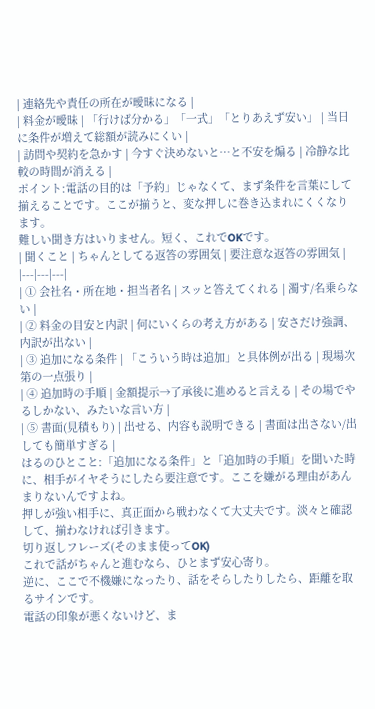| 連絡先や責任の所在が曖昧になる |
| 料金が曖昧 | 「行けば分かる」「一式」「とりあえず安い」 | 当日に条件が増えて総額が読みにくい |
| 訪問や契約を急かす | 今すぐ決めないと…と不安を煽る | 冷静な比較の時間が消える |
ポイント:電話の目的は「予約」じゃなくて、まず条件を言葉にして揃えることです。ここが揃うと、変な押しに巻き込まれにくくなります。
難しい聞き方はいりません。短く、これでOKです。
| 聞くこと | ちゃんとしてる返答の雰囲気 | 要注意な返答の雰囲気 |
|---|---|---|
| ① 会社名・所在地・担当者名 | スッと答えてくれる | 濁す/名乗らない |
| ② 料金の目安と内訳 | 何にいくらの考え方がある | 安さだけ強調、内訳が出ない |
| ③ 追加になる条件 | 「こういう時は追加」と具体例が出る | 現場次第の一点張り |
| ④ 追加時の手順 | 金額提示→了承後に進めると言える | その場でやるしかない、みたいな言い方 |
| ⑤ 書面(見積もり) | 出せる、内容も説明できる | 書面は出さない/出しても簡単すぎる |
はるのひとこと:「追加になる条件」と「追加時の手順」を聞いた時に、相手がイヤそうにしたら要注意です。ここを嫌がる理由があんまりないんですよね。
押しが強い相手に、真正面から戦わなくて大丈夫です。淡々と確認して、揃わなければ引きます。
切り返しフレーズ(そのまま使ってOK)
これで話がちゃんと進むなら、ひとまず安心寄り。
逆に、ここで不機嫌になったり、話をそらしたりしたら、距離を取るサインです。
電話の印象が悪くないけど、ま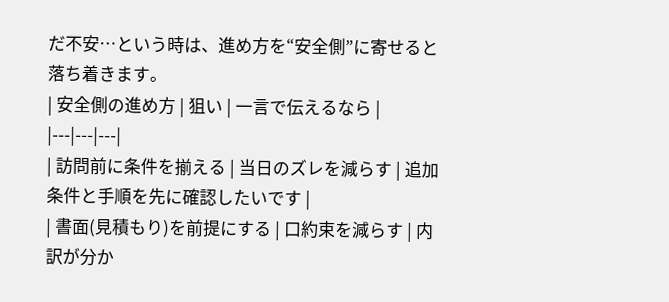だ不安…という時は、進め方を“安全側”に寄せると落ち着きます。
| 安全側の進め方 | 狙い | 一言で伝えるなら |
|---|---|---|
| 訪問前に条件を揃える | 当日のズレを減らす | 追加条件と手順を先に確認したいです |
| 書面(見積もり)を前提にする | 口約束を減らす | 内訳が分か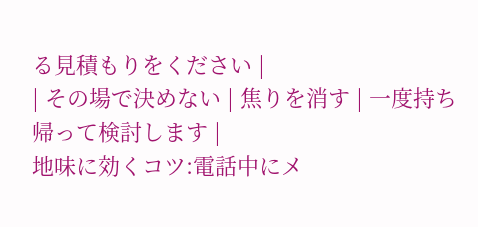る見積もりをください |
| その場で決めない | 焦りを消す | 一度持ち帰って検討します |
地味に効くコツ:電話中にメ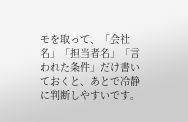モを取って、「会社名」「担当者名」「言われた条件」だけ書いておくと、あとで冷静に判断しやすいです。